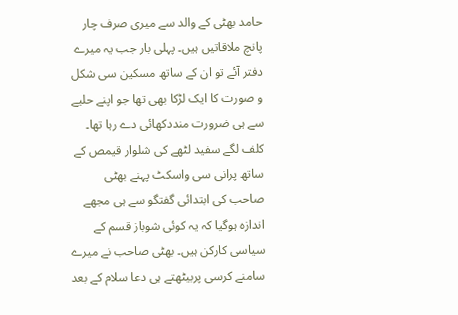حامد بھٹی کے والد سے میری صرف چار پانچ ملاقاتیں ہیں۔ پہلی بار جب یہ میرے دفتر آئے تو ان کے ساتھ مسکین سی شکل و صورت کا ایک لڑکا بھی تھا جو اپنے حلیے سے ہی ضرورت منددکھائی دے رہا تھا۔ کلف لگے سفید لٹھے کی شلوار قیمص کے ساتھ پرانی سی واسکٹ پہنے بھٹی صاحب کی ابتدائی گفتگو سے ہی مجھے اندازہ ہوگیا کہ یہ کوئی شوباز قسم کے سیاسی کارکن ہیں۔ بھٹی صاحب نے میرے سامنے کرسی پربیٹھتے ہی دعا سلام کے بعد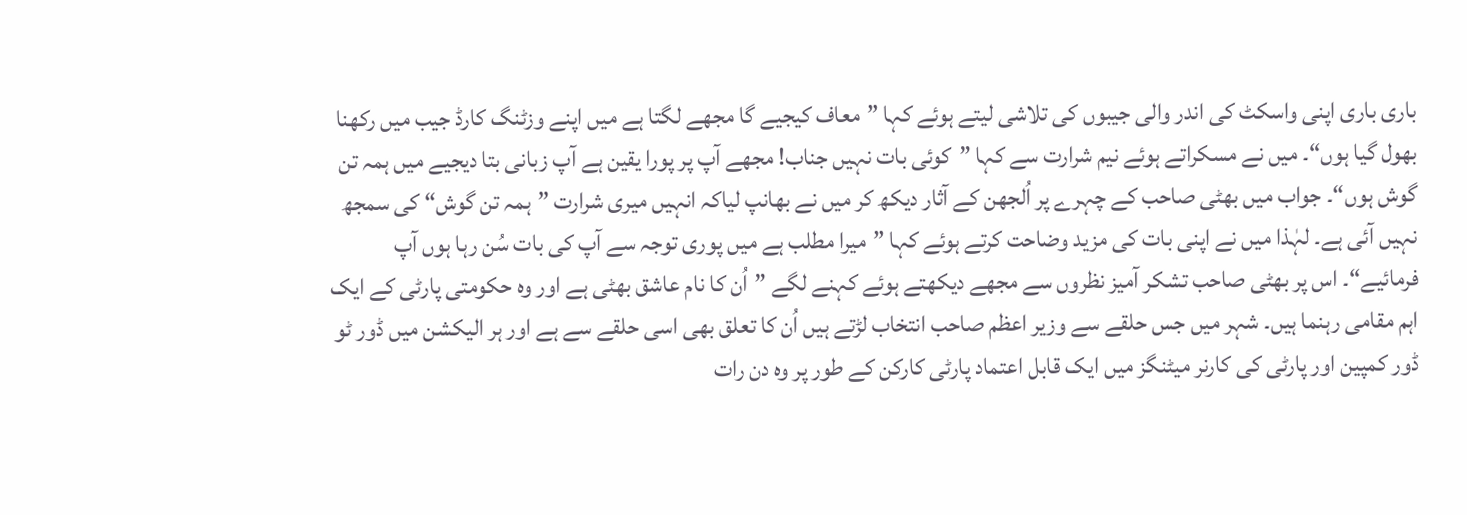باری باری اپنی واسکٹ کی اندر والی جیبوں کی تلاشی لیتے ہوئے کہا ”معاف کیجیے گا مجھے لگتا ہے میں اپنے وزٹنگ کارڈ جیب میں رکھنا بھول گیا ہوں“۔ میں نے مسکراتے ہوئے نیم شرارت سے کہا ”کوئی بات نہیں جناب! مجھے آپ پر پورا یقین ہے آپ زبانی بتا دیجیے میں ہمہ تن گوش ہوں“۔ جواب میں بھٹی صاحب کے چہرے پر اُلجھن کے آثار دیکھ کر میں نے بھانپ لیاکہ انہیں میری شرارت ”ہمہ تن گوش“ کی سمجھ نہیں آئی ہے۔ لہٰذا میں نے اپنی بات کی مزید وضاحت کرتے ہوئے کہا ”میرا مطلب ہے میں پوری توجہ سے آپ کی بات سُن رہا ہوں آپ فرمائیے“۔ اس پر بھٹی صاحب تشکر آمیز نظروں سے مجھے دیکھتے ہوئے کہنے لگے ”اُن کا نام عاشق بھٹی ہے اور وہ حکومتی پارٹی کے ایک اہم مقامی رہنما ہیں۔ شہر میں جس حلقے سے وزیر اعظم صاحب انتخاب لڑتے ہیں اُن کا تعلق بھی اسی حلقے سے ہے اور ہر الیکشن میں ڈور ٹو ڈور کمپین اور پارٹی کی کارنر میٹنگز میں ایک قابل اعتماد پارٹی کارکن کے طور پر وہ دن رات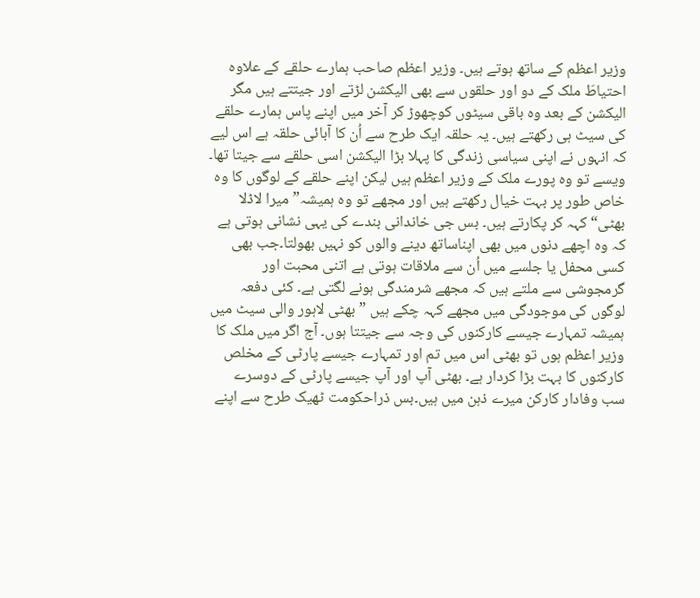وزیر اعظم کے ساتھ ہوتے ہیں۔ وزیر اعظم صاحب ہمارے حلقے کے علاوہ احتیاطَ ملک کے دو اور حلقوں سے بھی الیکشن لڑتے اور جیتتے ہیں مگر الیکشن کے بعد وہ باقی سیٹوں کوچھوڑ کر آخر میں اپنے پاس ہمارے حلقے کی سیٹ ہی رکھتے ہیں۔ یہ حلقہ ایک طرح سے اُن کا آبائی حلقہ ہے اس لیے کہ انہوں نے اپنی سیاسی زندگی کا پہلا بڑا الیکشن اسی حلقے سے جیتا تھا۔ ویسے تو وہ پورے ملک کے وزیر اعظم ہیں لیکن اپنے حلقے کے لوگوں کا وہ خاص طور پر بہت خیال رکھتے ہیں اور مجھے تو وہ ہمیشہ”میرا لاڈلا بھٹی“ کہہ کر پکارتے ہیں۔ بس جی خاندانی بندے کی یہی نشانی ہوتی ہے کہ وہ اچھے دنوں میں بھی اپناساتھ دینے والوں کو نہیں بھولتا۔جب بھی کسی محفل یا جلسے میں اُن سے ملاقات ہوتی ہے اتنی محبت اور گرمجوشی سے ملتے ہیں کہ مجھے شرمندگی ہونے لگتی ہے۔ کئی دفعہ لوگوں کی موجودگی میں مجھے کہہ چکے ہیں ”بھٹی لاہور والی سیٹ میں ہمیشہ تمہارے جیسے کارکنوں کی وجہ سے جیتتا ہوں۔ آج اگر میں ملک کا وزیر اعظم ہوں تو بھٹی اس میں تم اور تمہارے جیسے پارٹی کے مخلص کارکنوں کا بہت بڑا کردار ہے۔ بھٹی آپ اور آپ جیسے پارٹی کے دوسرے سب وفادار کارکن میرے ذہن میں ہیں۔بس ذراحکومت ٹھیک طرح سے اپنے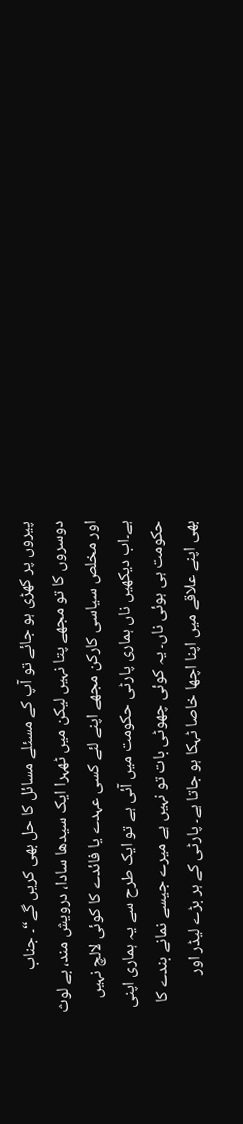پیروں پر کھڑی ہو جائے تو آپ کے مسئلے مسائل کا حل بھی کریں گے“۔ جناب دوسروں کا تو مجھے پتا نہیں لیکن میں ٹھہرا ایک سیدھا سادا، درویش مند، بے لوث اور مخلص سیاسی کارکن مجھے اپنے لئے کسی عہدے یا فائدے کا کوئی لالچ نہیں ہے۔اب دیکھیں ناں ہماری پارٹی حکومت میں آئی ہے تو ایک طرح سے یہ ہماری اپنی حکومت ہی ہوئی ناں۔ یہ کوئی چھوٹی بات تو نہیں ہے میرے جیسے نمانے بندے کا بھی اپنے علاقے میں اپنا اچھا خاصا ٹہکا ہو جاتا ہے۔ پارٹی کے ہر بڑے لیڈر اور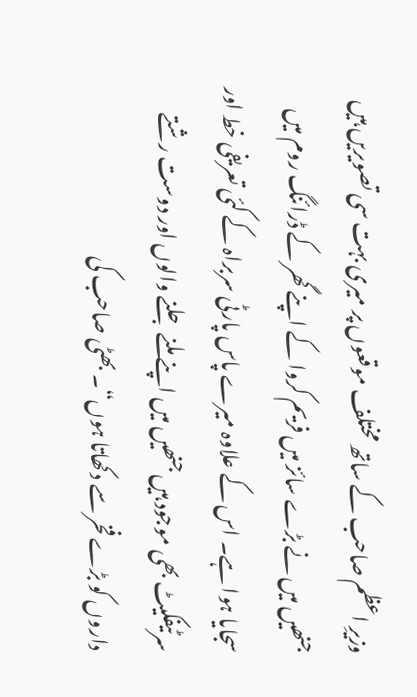وزیرِ اعظم صاحب کے ساتھ مختلف موقعوں پر میری بہت سی تصویریں ہیں جنھیں میں نے بڑے سائز میں فریم کروا کے اپنے گھر کے ڈرائنگ روم میں سجایا ہوا ہے۔ اس کے علاوہ میرے پاس پارٹی سربراہ کے کئی تعریفی خط اور سرٹیفکیٹ بھی موجود ہیں جنھیں میں اپنے ملنے جلنے والوں اور دوست رشتے داروں کو بڑے فخر سے دکھاتا ہوں“۔ بھٹی صاحب کی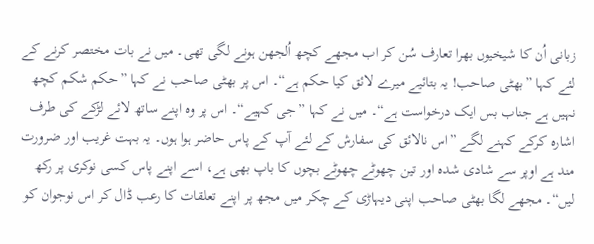زبانی اُن کا شیخیوں بھرا تعارف سُن کر اب مجھے کچھ اُلجھن ہونے لگی تھی۔ میں نے بات مختصر کرنے کے لئے کہا ”بھٹی صاحب! یہ بتائیے میرے لائق کیا حکم ہے“۔ اس پر بھٹی صاحب نے کہا ”حکم شکم کچھ نہیں ہے جناب بس ایک درخواست ہے“۔ میں نے کہا ”جی کہیے“۔ اس پر وہ اپنے ساتھ لائے لڑکے کی طرف اشارہ کرکے کہنے لگے ”اس نالائق کی سفارش کے لئے آپ کے پاس حاضر ہوا ہوں۔ یہ بہت غریب اور ضرورت مند ہے اوپر سے شادی شدہ اور تین چھوٹے چھوٹے بچوں کا باپ بھی ہے، اسے اپنے پاس کسی نوکری پر رکھ لیں“۔ مجھے لگا بھٹی صاحب اپنی دیہاڑی کے چکر میں مجھ پر اپنے تعلقات کا رعب ڈال کر اس نوجوان کو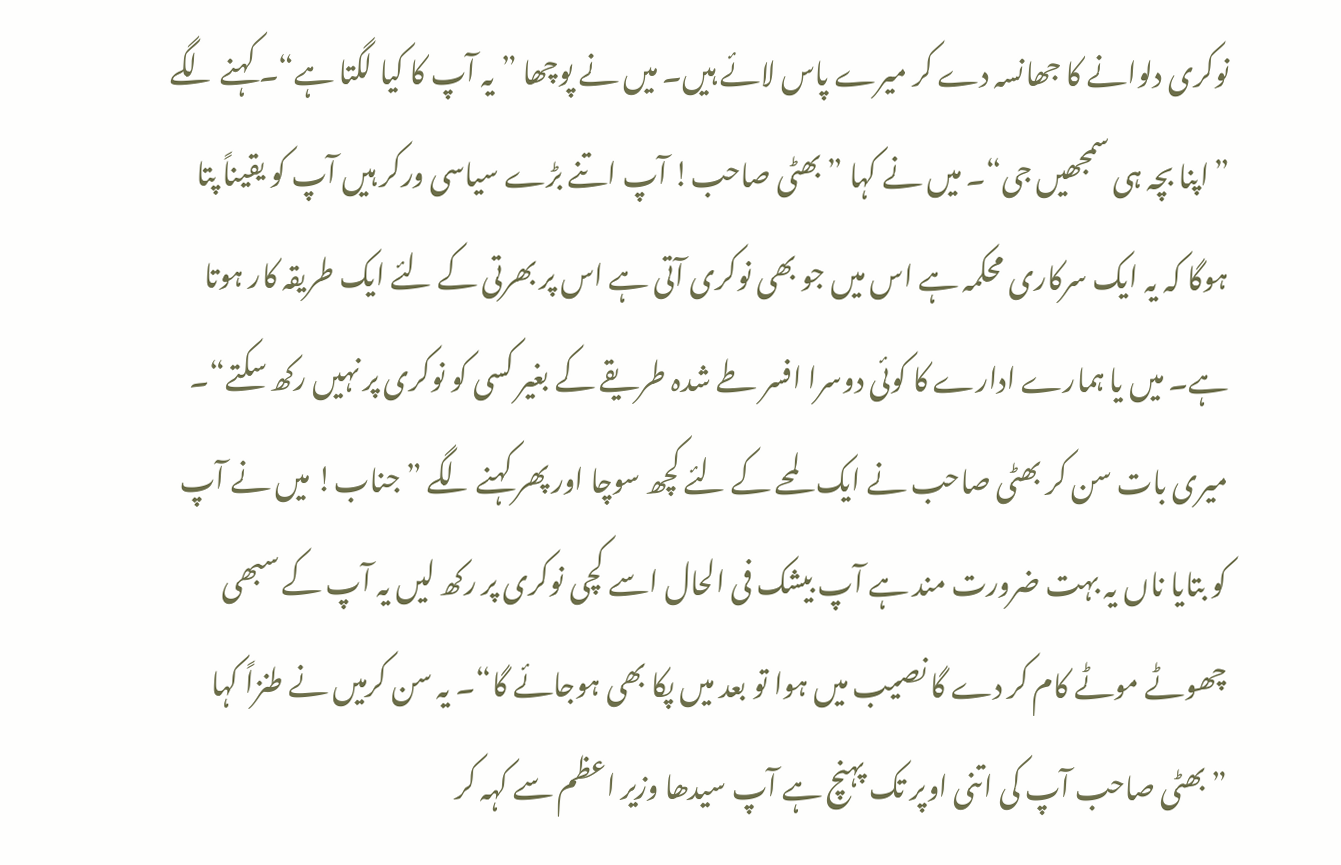نوکری دلوانے کا جھانسہ دے کر میرے پاس لائے ہیں۔ میں نے پوچھا ”یہ آپ کا کیا لگتا ہے“۔ کہنے لگے ”اپنا بچہ ہی سمجھیں جی“۔ میں نے کہا ”بھٹی صاحب! آپ اتنے بڑے سیاسی ورکر ہیں آپ کو یقیناً پتا ہوگا کہ یہ ایک سرکاری محکمہ ہے اس میں جو بھی نوکری آتی ہے اس پر بھرتی کے لئے ایک طریقہ کار ہوتا ہے۔ میں یا ہمارے ادارے کا کوئی دوسرا افسر طے شدہ طریقے کے بغیر کسی کو نوکری پر نہیں رکھ سکتے“۔ میری بات سن کر بھٹی صاحب نے ایک لمحے کے لئے کچھ سوچا اور پھر کہنے لگے ”جناب! میں نے آپ کو بتایا ناں یہ بہت ضرورت مند ہے آپ بیشک فی الحال اسے کچی نوکری پر رکھ لیں یہ آپ کے سبھی چھوٹے موٹے کام کر دے گا نصیب میں ہوا تو بعد میں پکا بھی ہوجائے گا“۔ یہ سن کرمیں نے طنزاً کہا ”بھٹی صاحب آپ کی اتنی اوپر تک پہنچ ہے آپ سیدھا وزیر اعظم سے کہہ کر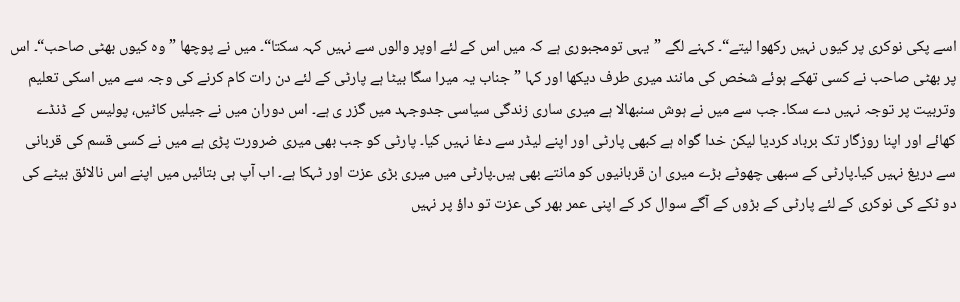اسے پکی نوکری پر کیوں نہیں رکھوا لیتے“۔ کہنے لگے ”یہی تومجبوری ہے کہ میں اس کے لئے اوپر والوں سے نہیں کہہ سکتا“۔ میں نے پوچھا ”وہ کیوں بھٹی صاحب“۔ اس پر بھٹی صاحب نے کسی تھکے ہوئے شخص کی مانند میری طرف دیکھا اور کہا ”جناب یہ میرا سگا بیٹا ہے پارٹی کے لئے دن رات کام کرنے کی وجہ سے میں اسکی تعلیم وتربیت پر توجہ نہیں دے سکا۔ جب سے میں نے ہوش سنبھالا ہے میری ساری زندگی سیاسی جدوجہد میں گزر ی ہے۔ اس دوران میں نے جیلیں کاٹیں، پولیس کے ڈنڈے کھائے اور اپنا روزگار تک برباد کردیا لیکن خدا گواہ ہے کبھی پارٹی اور اپنے لیڈر سے دغا نہیں کیا۔ پارٹی کو جب بھی میری ضرورت پڑی ہے میں نے کسی قسم کی قربانی سے دریغ نہیں کیا۔پارٹی کے سبھی چھوٹے بڑے میری ان قربانیوں کو مانتے بھی ہیں۔پارٹی میں میری بڑی عزت اور ٹہکا ہے۔ اب آپ ہی بتائیں میں اپنے اس نالائق بیٹے کی دو ٹکے کی نوکری کے لئے پارٹی کے بڑوں کے آگے سوال کر کے اپنی عمر بھر کی عزت تو داؤ پر نہیں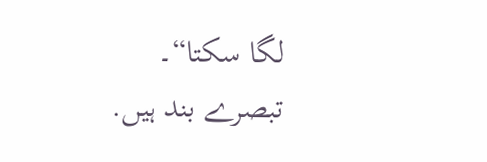لگا سکتا“۔
تبصرے بند ہیں.